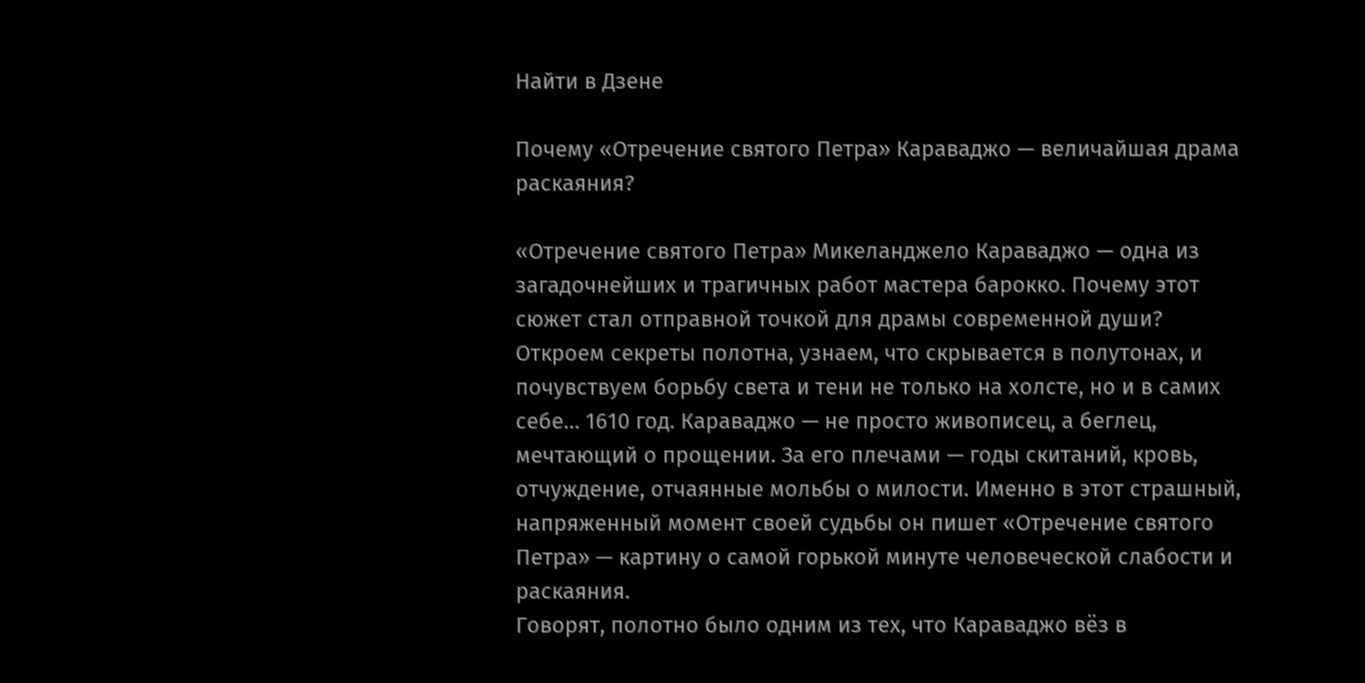Найти в Дзене

Почему «Отречение святого Петра» Караваджо — величайшая драма раскаяния?

«Отречение святого Петра» Микеланджело Караваджо — одна из загадочнейших и трагичных работ мастера барокко. Почему этот сюжет стал отправной точкой для драмы современной души? Откроем секреты полотна, узнаем, что скрывается в полутонах, и почувствуем борьбу света и тени не только на холсте, но и в самих себе… 1610 год. Караваджо — не просто живописец, а беглец, мечтающий о прощении. За его плечами — годы скитаний, кровь, отчуждение, отчаянные мольбы о милости. Именно в этот страшный, напряженный момент своей судьбы он пишет «Отречение святого Петра» — картину о самой горькой минуте человеческой слабости и раскаяния.
Говорят, полотно было одним из тех, что Караваджо вёз в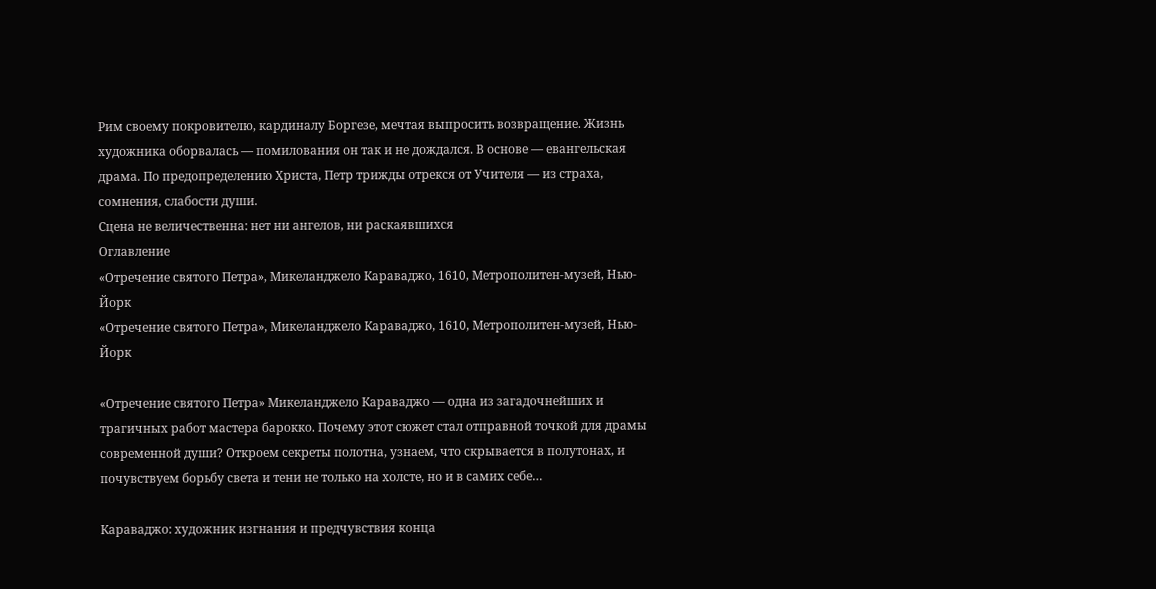Рим своему покровителю, кардиналу Боргезе, мечтая выпросить возвращение. Жизнь художника оборвалась — помилования он так и не дождался. В основе — евангельская драма. По предопределению Христа, Петр трижды отрекся от Учителя — из страха, сомнения, слабости души.
Сцена не величественна: нет ни ангелов, ни раскаявшихся
Оглавление
«Отречение святого Петра», Микеланджело Караваджо, 1610, Метрополитен-музей, Нью-Йорк
«Отречение святого Петра», Микеланджело Караваджо, 1610, Метрополитен-музей, Нью-Йорк

«Отречение святого Петра» Микеланджело Караваджо — одна из загадочнейших и трагичных работ мастера барокко. Почему этот сюжет стал отправной точкой для драмы современной души? Откроем секреты полотна, узнаем, что скрывается в полутонах, и почувствуем борьбу света и тени не только на холсте, но и в самих себе…

Караваджо: художник изгнания и предчувствия конца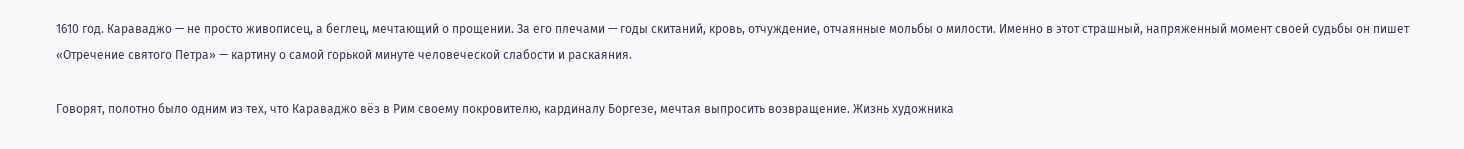1610 год. Караваджо — не просто живописец, а беглец, мечтающий о прощении. За его плечами — годы скитаний, кровь, отчуждение, отчаянные мольбы о милости. Именно в этот страшный, напряженный момент своей судьбы он пишет «Отречение святого Петра» — картину о самой горькой минуте человеческой слабости и раскаяния.

Говорят, полотно было одним из тех, что Караваджо вёз в Рим своему покровителю, кардиналу Боргезе, мечтая выпросить возвращение. Жизнь художника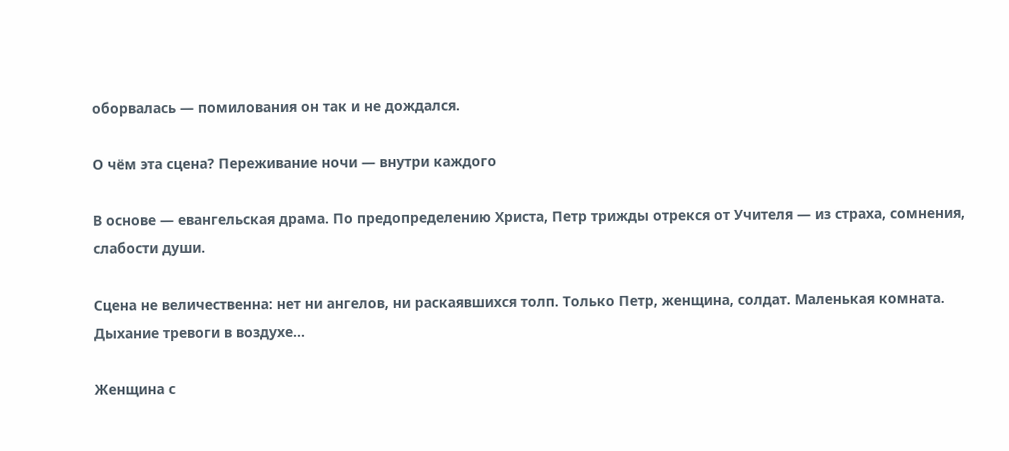оборвалась — помилования он так и не дождался.

О чём эта сцена? Переживание ночи — внутри каждого

В основе — евангельская драма. По предопределению Христа, Петр трижды отрекся от Учителя — из страха, сомнения, слабости души.

Сцена не величественна: нет ни ангелов, ни раскаявшихся толп. Только Петр, женщина, солдат. Маленькая комната. Дыхание тревоги в воздухе…

Женщина с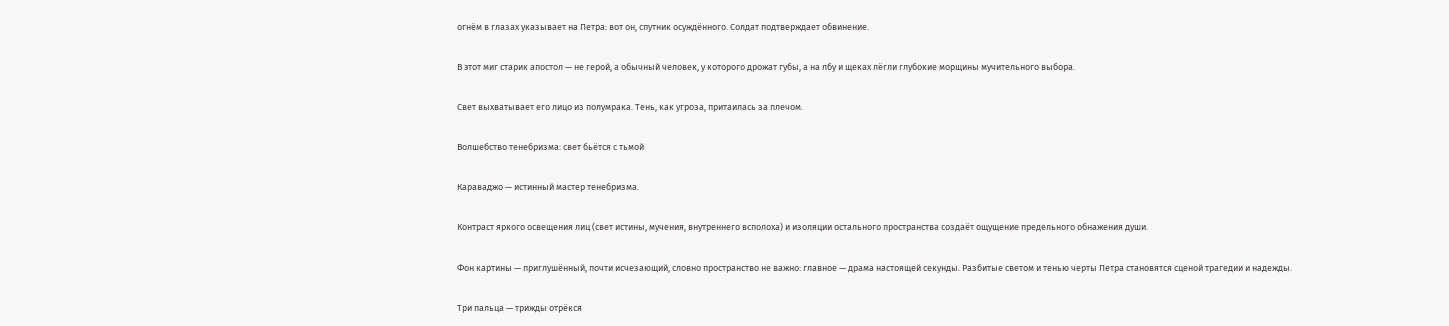огнём в глазах указывает на Петра: вот он, спутник осуждённого. Солдат подтверждает обвинение.

В этот миг старик апостол — не герой, а обычный человек, у которого дрожат губы, а на лбу и щеках лёгли глубокие морщины мучительного выбора.

Свет выхватывает его лицо из полумрака. Тень, как угроза, притаилась за плечом.

Волшебство тенебризма: свет бьётся с тьмой

Караваджо — истинный мастер тенебризма.

Контраст яркого освещения лиц (свет истины, мучения, внутреннего всполоха) и изоляции остального пространства создаёт ощущение предельного обнажения души.

Фон картины — приглушённый, почти исчезающий, словно пространство не важно: главное — драма настоящей секунды. Разбитые светом и тенью черты Петра становятся сценой трагедии и надежды.

Три пальца — трижды отрёкся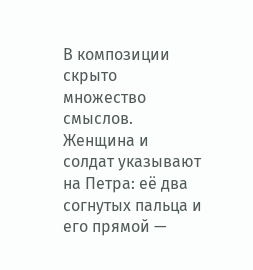В композиции скрыто множество смыслов. Женщина и солдат указывают на Петра: её два согнутых пальца и его прямой —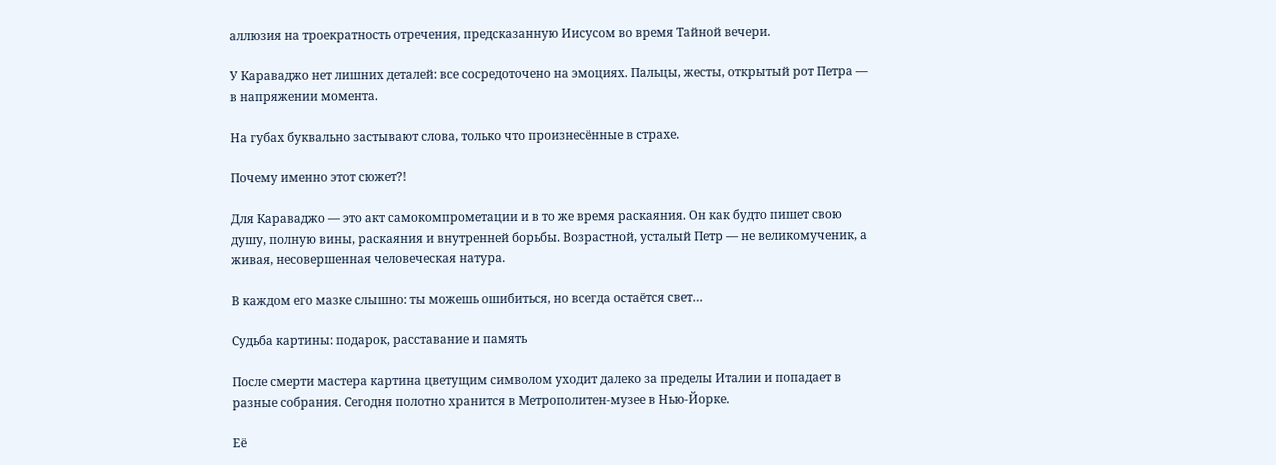аллюзия на троекратность отречения, предсказанную Иисусом во время Тайной вечери.

У Караваджо нет лишних деталей: все сосредоточено на эмоциях. Пальцы, жесты, открытый рот Петра — в напряжении момента.

На губах буквально застывают слова, только что произнесённые в страхе.

Почему именно этот сюжет?!

Для Караваджо — это акт самокомпрометации и в то же время раскаяния. Он как будто пишет свою душу, полную вины, раскаяния и внутренней борьбы. Возрастной, усталый Петр — не великомученик, а живая, несовершенная человеческая натура.

В каждом его мазке слышно: ты можешь ошибиться, но всегда остаётся свет…

Судьба картины: подарок, расставание и память

После смерти мастера картина цветущим символом уходит далеко за пределы Италии и попадает в разные собрания. Сегодня полотно хранится в Метрополитен-музее в Нью-Йорке.

Её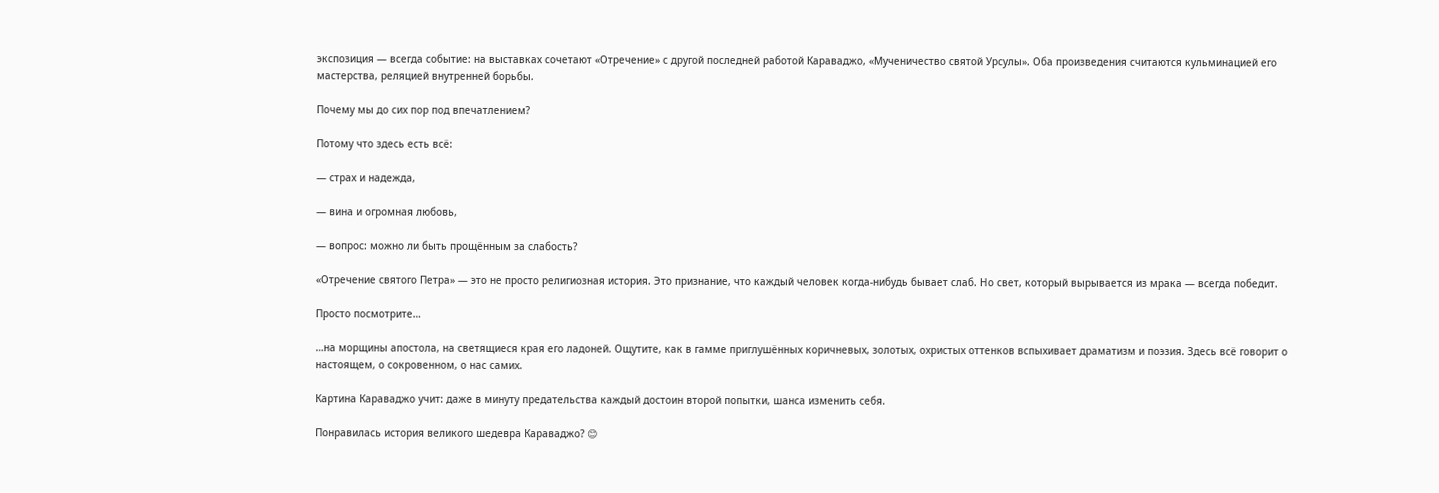экспозиция — всегда событие: на выставках сочетают «Отречение» с другой последней работой Караваджо, «Мученичество святой Урсулы». Оба произведения считаются кульминацией его мастерства, реляцией внутренней борьбы.

Почему мы до сих пор под впечатлением?

Потому что здесь есть всё:

— страх и надежда,

— вина и огромная любовь,

— вопрос: можно ли быть прощённым за слабость?

«Отречение святого Петра» — это не просто религиозная история. Это признание, что каждый человек когда-нибудь бывает слаб. Но свет, который вырывается из мрака — всегда победит.

Просто посмотрите…

…на морщины апостола, на светящиеся края его ладоней. Ощутите, как в гамме приглушённых коричневых, золотых, охристых оттенков вспыхивает драматизм и поэзия. Здесь всё говорит о настоящем, о сокровенном, о нас самих.

Картина Караваджо учит: даже в минуту предательства каждый достоин второй попытки, шанса изменить себя.

Понравилась история великого шедевра Караваджо? 😊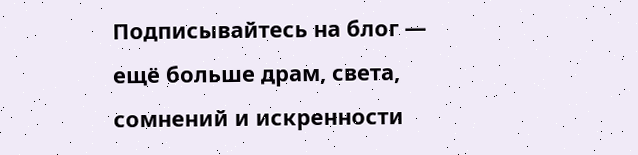Подписывайтесь на блог — ещё больше драм, света, сомнений и искренности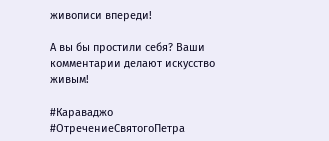живописи впереди!

А вы бы простили себя? Ваши комментарии делают искусство живым!

#Караваджо #ОтречениеСвятогоПетра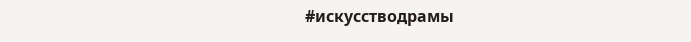#искусстводрамы